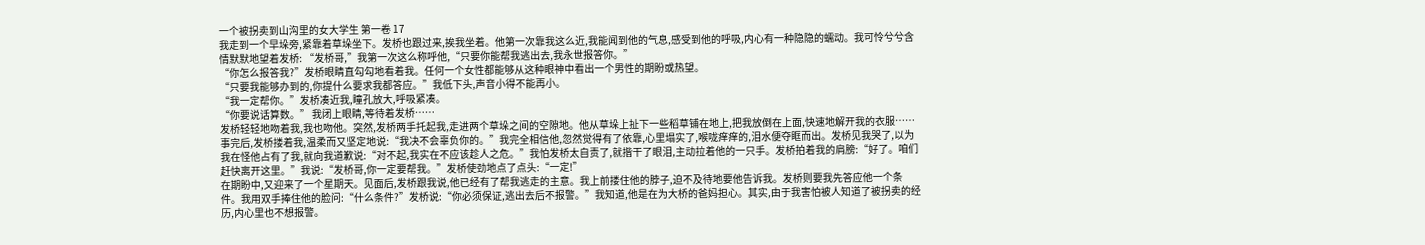一个被拐卖到山沟里的女大学生 第一卷 17
我走到一个早垛旁,紧靠着草垛坐下。发桥也跟过来,挨我坐着。他第一次靠我这么近,我能闻到他的气息,感受到他的呼吸,内心有一种隐隐的蠕动。我可怜兮兮含情默默地望着发桥: “发桥哥,”我第一次这么称呼他,“只要你能帮我逃出去,我永世报答你。”
“你怎么报答我?”发桥眼睛直勾勾地看着我。任何一个女性都能够从这种眼神中看出一个男性的期盼或热望。
“只要我能够办到的,你提什么要求我都答应。”我低下头,声音小得不能再小。
“我一定帮你。”发桥凑近我,瞳孔放大,呼吸紧凑。
“你要说话算数。” 我闭上眼睛,等待着发桥……
发桥轻轻地吻着我,我也吻他。突然,发桥两手托起我,走进两个草垛之间的空隙地。他从草垛上扯下一些稻草铺在地上,把我放倒在上面,快速地解开我的衣服……
事完后,发桥搂着我,温柔而又坚定地说:“我决不会辜负你的。”我完全相信他,忽然觉得有了依靠,心里塌实了,喉咙痒痒的,泪水便夺眶而出。发桥见我哭了,以为我在怪他占有了我,就向我道歉说:“对不起,我实在不应该趁人之危。”我怕发桥太自责了,就揩干了眼泪,主动拉着他的一只手。发桥拍着我的肩膀:“好了。咱们赶快离开这里。”我说:“发桥哥,你一定要帮我。”发桥使劲地点了点头:“一定!”
在期盼中,又迎来了一个星期天。见面后,发桥跟我说,他已经有了帮我逃走的主意。我上前搂住他的脖子,迫不及待地要他告诉我。发桥则要我先答应他一个条件。我用双手捧住他的脸问:“什么条件?”发桥说:“你必须保证,逃出去后不报警。”我知道,他是在为大桥的爸妈担心。其实,由于我害怕被人知道了被拐卖的经历,内心里也不想报警。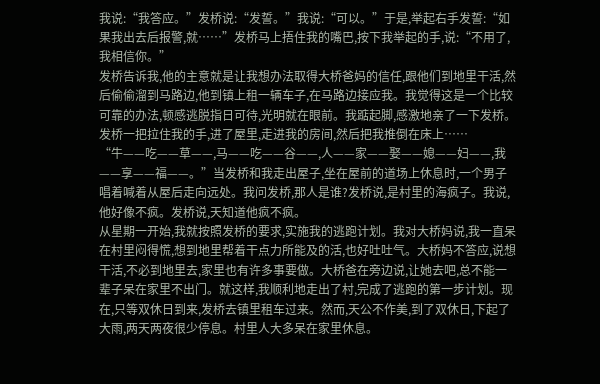我说:“我答应。”发桥说:“发誓。”我说:“可以。”于是,举起右手发誓:“如果我出去后报警,就……”发桥马上捂住我的嘴巴,按下我举起的手,说:“不用了,我相信你。”
发桥告诉我,他的主意就是让我想办法取得大桥爸妈的信任,跟他们到地里干活,然后偷偷溜到马路边,他到镇上租一辆车子,在马路边接应我。我觉得这是一个比较可靠的办法,顿感逃脱指日可待,光明就在眼前。我踮起脚,感激地亲了一下发桥。发桥一把拉住我的手,进了屋里,走进我的房间,然后把我推倒在床上……
“牛——吃——草——,马——吃——谷——,人——家——娶——媳——妇——,我——享——福——。”当发桥和我走出屋子,坐在屋前的道场上休息时,一个男子唱着喊着从屋后走向远处。我问发桥,那人是谁?发桥说,是村里的海疯子。我说,他好像不疯。发桥说,天知道他疯不疯。
从星期一开始,我就按照发桥的要求,实施我的逃跑计划。我对大桥妈说,我一直呆在村里闷得慌,想到地里帮着干点力所能及的活,也好吐吐气。大桥妈不答应,说想干活,不必到地里去,家里也有许多事要做。大桥爸在旁边说,让她去吧,总不能一辈子呆在家里不出门。就这样,我顺利地走出了村,完成了逃跑的第一步计划。现在,只等双休日到来,发桥去镇里租车过来。然而,天公不作美,到了双休日,下起了大雨,两天两夜很少停息。村里人大多呆在家里休息。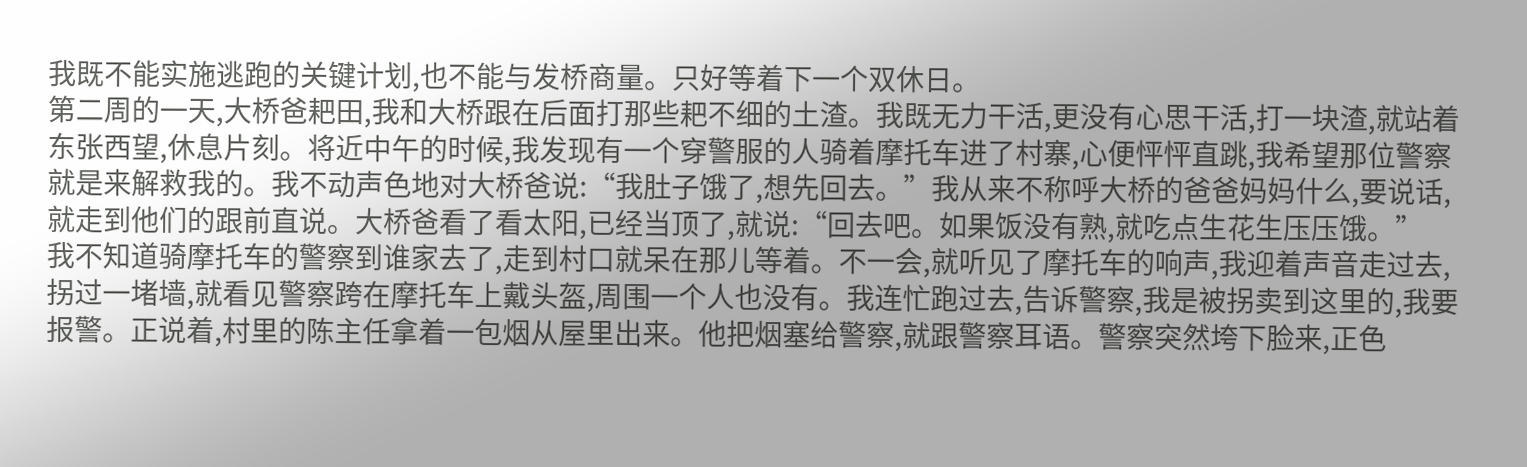我既不能实施逃跑的关键计划,也不能与发桥商量。只好等着下一个双休日。
第二周的一天,大桥爸耙田,我和大桥跟在后面打那些耙不细的土渣。我既无力干活,更没有心思干活,打一块渣,就站着东张西望,休息片刻。将近中午的时候,我发现有一个穿警服的人骑着摩托车进了村寨,心便怦怦直跳,我希望那位警察就是来解救我的。我不动声色地对大桥爸说:“我肚子饿了,想先回去。”我从来不称呼大桥的爸爸妈妈什么,要说话,就走到他们的跟前直说。大桥爸看了看太阳,已经当顶了,就说:“回去吧。如果饭没有熟,就吃点生花生压压饿。”
我不知道骑摩托车的警察到谁家去了,走到村口就呆在那儿等着。不一会,就听见了摩托车的响声,我迎着声音走过去,拐过一堵墙,就看见警察跨在摩托车上戴头盔,周围一个人也没有。我连忙跑过去,告诉警察,我是被拐卖到这里的,我要报警。正说着,村里的陈主任拿着一包烟从屋里出来。他把烟塞给警察,就跟警察耳语。警察突然垮下脸来,正色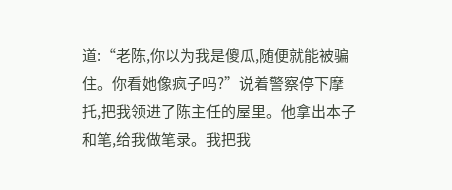道:“老陈,你以为我是傻瓜,随便就能被骗住。你看她像疯子吗?”说着警察停下摩托,把我领进了陈主任的屋里。他拿出本子和笔,给我做笔录。我把我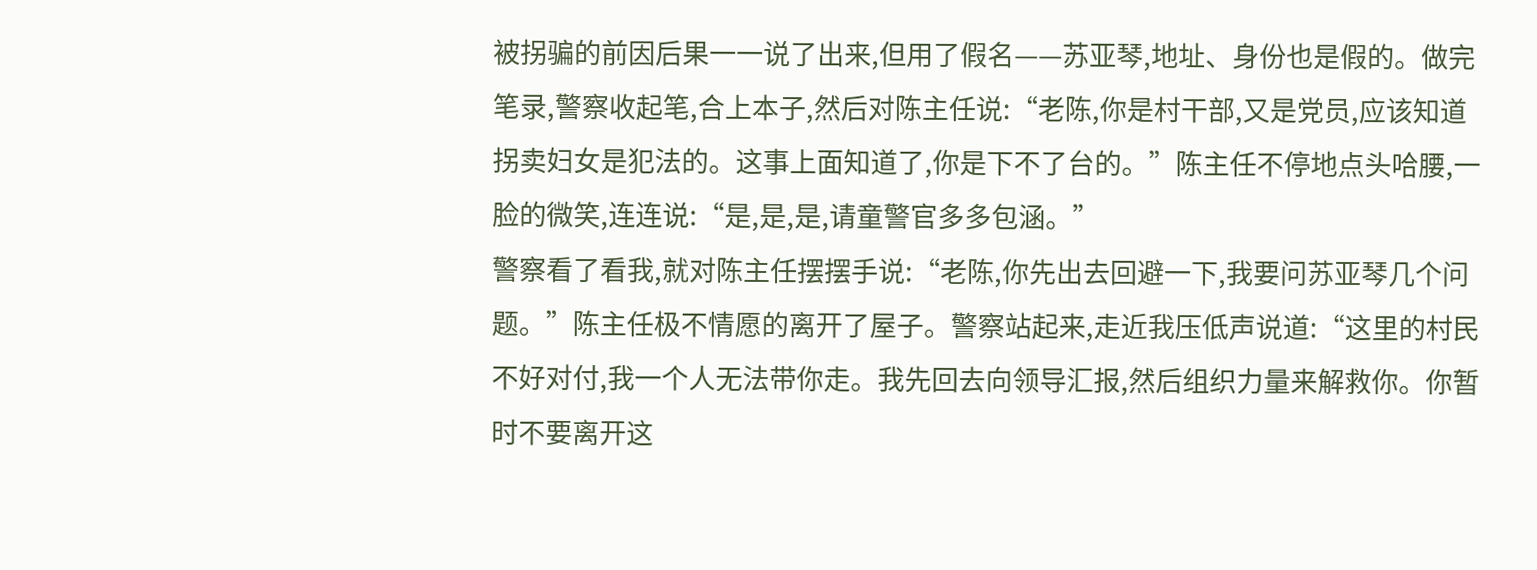被拐骗的前因后果一一说了出来,但用了假名——苏亚琴,地址、身份也是假的。做完笔录,警察收起笔,合上本子,然后对陈主任说:“老陈,你是村干部,又是党员,应该知道拐卖妇女是犯法的。这事上面知道了,你是下不了台的。”陈主任不停地点头哈腰,一脸的微笑,连连说:“是,是,是,请童警官多多包涵。”
警察看了看我,就对陈主任摆摆手说:“老陈,你先出去回避一下,我要问苏亚琴几个问题。”陈主任极不情愿的离开了屋子。警察站起来,走近我压低声说道:“这里的村民不好对付,我一个人无法带你走。我先回去向领导汇报,然后组织力量来解救你。你暂时不要离开这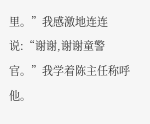里。”我感激地连连说:“谢谢,谢谢童警官。”我学着陈主任称呼他。